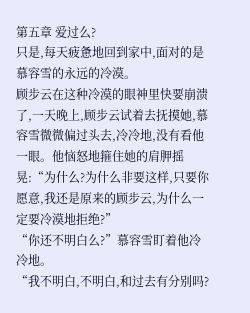第五章 爱过么?
只是,每天疲惫地回到家中,面对的是慕容雪的永远的冷漠。
顾步云在这种冷漠的眼神里快要崩溃了,一天晚上,顾步云试着去抚摸她,慕容雪微微偏过头去,冷冷地,没有看他一眼。他恼怒地箍住她的肩胛摇晃:“为什么?为什么非要这样,只要你愿意,我还是原来的顾步云,为什么一定要冷漠地拒绝?”
“你还不明白么?”慕容雪盯着他冷冷地。
“我不明白,不明白,和过去有分别吗?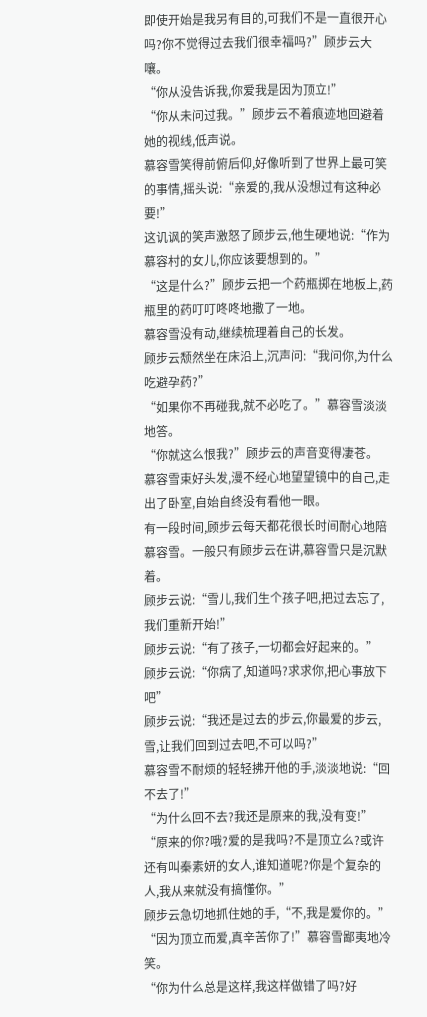即使开始是我另有目的,可我们不是一直很开心吗?你不觉得过去我们很幸福吗?”顾步云大嚷。
“你从没告诉我,你爱我是因为顶立!”
“你从未问过我。”顾步云不着痕迹地回避着她的视线,低声说。
慕容雪笑得前俯后仰,好像听到了世界上最可笑的事情,摇头说:“亲爱的,我从没想过有这种必要!”
这讥讽的笑声激怒了顾步云,他生硬地说:“作为慕容村的女儿,你应该要想到的。”
“这是什么?”顾步云把一个药瓶掷在地板上,药瓶里的药叮叮咚咚地撒了一地。
慕容雪没有动,继续梳理着自己的长发。
顾步云颓然坐在床沿上,沉声问:“我问你,为什么吃避孕药?”
“如果你不再碰我,就不必吃了。”慕容雪淡淡地答。
“你就这么恨我?”顾步云的声音变得凄苍。
慕容雪束好头发,漫不经心地望望镜中的自己,走出了卧室,自始自终没有看他一眼。
有一段时间,顾步云每天都花很长时间耐心地陪慕容雪。一般只有顾步云在讲,慕容雪只是沉默着。
顾步云说:“雪儿,我们生个孩子吧,把过去忘了,我们重新开始!”
顾步云说:“有了孩子,一切都会好起来的。”
顾步云说:“你病了,知道吗?求求你,把心事放下吧”
顾步云说:“我还是过去的步云,你最爱的步云,雪,让我们回到过去吧,不可以吗?”
慕容雪不耐烦的轻轻拂开他的手,淡淡地说:“回不去了!”
“为什么回不去?我还是原来的我,没有变!”
“原来的你?哦?爱的是我吗?不是顶立么?或许还有叫秦素妍的女人,谁知道呢?你是个复杂的人,我从来就没有搞懂你。”
顾步云急切地抓住她的手,“不,我是爱你的。”
“因为顶立而爱,真辛苦你了!”慕容雪鄙夷地冷笑。
“你为什么总是这样,我这样做错了吗?好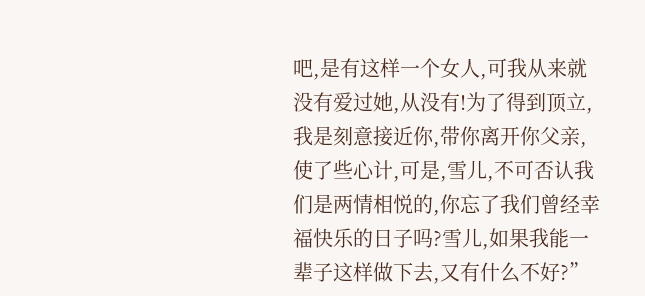吧,是有这样一个女人,可我从来就没有爱过她,从没有!为了得到顶立,我是刻意接近你,带你离开你父亲,使了些心计,可是,雪儿,不可否认我们是两情相悦的,你忘了我们曾经幸福快乐的日子吗?雪儿,如果我能一辈子这样做下去,又有什么不好?”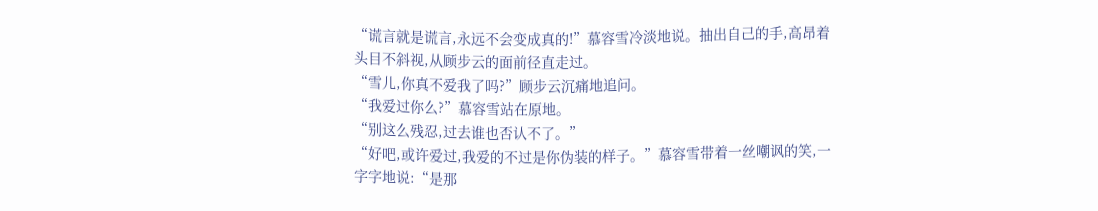“谎言就是谎言,永远不会变成真的!”慕容雪冷淡地说。抽出自己的手,高昂着头目不斜视,从顾步云的面前径直走过。
“雪儿,你真不爱我了吗?”顾步云沉痛地追问。
“我爱过你么?”慕容雪站在原地。
“别这么残忍,过去谁也否认不了。”
“好吧,或许爱过,我爱的不过是你伪装的样子。”慕容雪带着一丝嘲讽的笑,一字字地说:“是那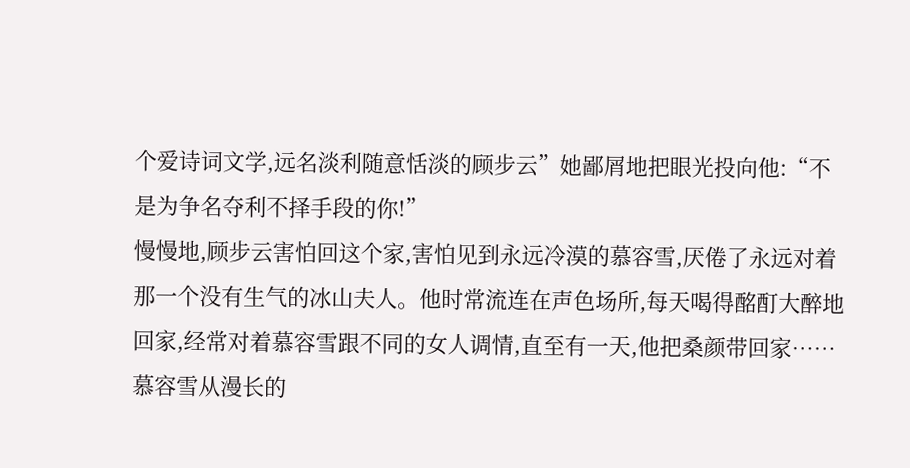个爱诗词文学,远名淡利随意恬淡的顾步云”她鄙屑地把眼光投向他:“不是为争名夺利不择手段的你!”
慢慢地,顾步云害怕回这个家,害怕见到永远冷漠的慕容雪,厌倦了永远对着那一个没有生气的冰山夫人。他时常流连在声色场所,每天喝得酩酊大醉地回家,经常对着慕容雪跟不同的女人调情,直至有一天,他把桑颜带回家……
慕容雪从漫长的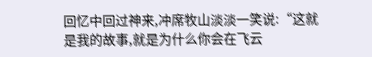回忆中回过神来,冲席牧山淡淡一笑说:“这就是我的故事,就是为什么你会在飞云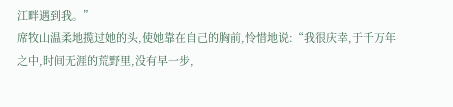江畔遇到我。”
席牧山温柔地揽过她的头,使她靠在自己的胸前,怜惜地说:“我很庆幸,于千万年之中,时间无涯的荒野里,没有早一步,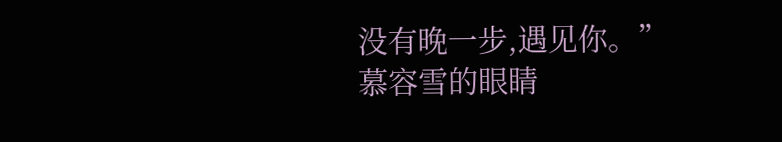没有晚一步,遇见你。”
慕容雪的眼睛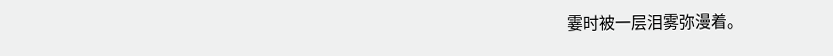霎时被一层泪雾弥漫着。